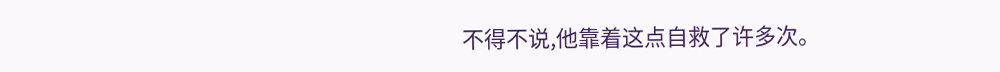不得不说,他靠着这点自救了许多次。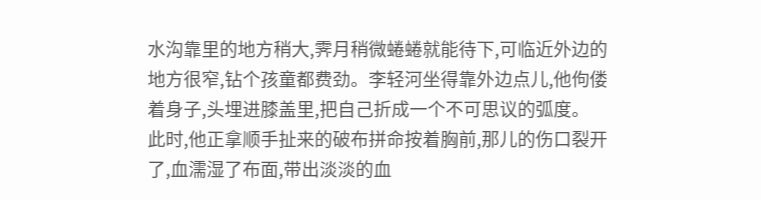水沟靠里的地方稍大,霁月稍微蜷蜷就能待下,可临近外边的地方很窄,钻个孩童都费劲。李轻河坐得靠外边点儿,他佝偻着身子,头埋进膝盖里,把自己折成一个不可思议的弧度。
此时,他正拿顺手扯来的破布拼命按着胸前,那儿的伤口裂开了,血濡湿了布面,带出淡淡的血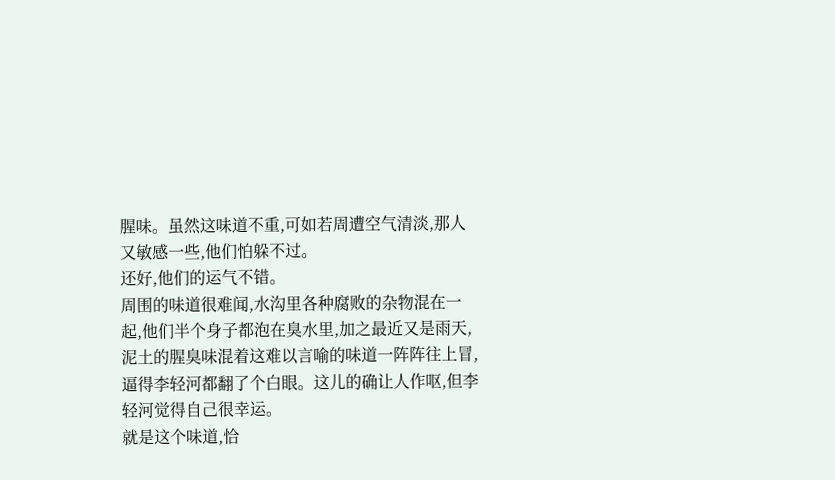腥味。虽然这味道不重,可如若周遭空气清淡,那人又敏感一些,他们怕躲不过。
还好,他们的运气不错。
周围的味道很难闻,水沟里各种腐败的杂物混在一起,他们半个身子都泡在臭水里,加之最近又是雨天,泥土的腥臭味混着这难以言喻的味道一阵阵往上冒,逼得李轻河都翻了个白眼。这儿的确让人作呕,但李轻河觉得自己很幸运。
就是这个味道,恰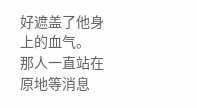好遮盖了他身上的血气。
那人一直站在原地等消息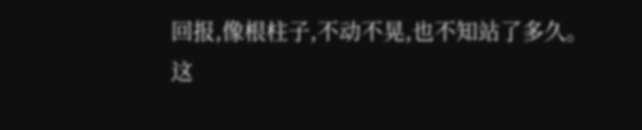回报,像根柱子,不动不晃,也不知站了多久。
这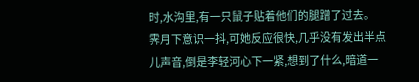时,水沟里,有一只鼠子贴着他们的腿蹭了过去。
霁月下意识一抖,可她反应很快,几乎没有发出半点儿声音,倒是李轻河心下一紧,想到了什么,暗道一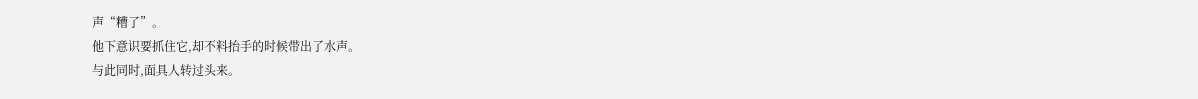声“糟了”。
他下意识要抓住它,却不料抬手的时候带出了水声。
与此同时,面具人转过头来。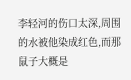李轻河的伤口太深,周围的水被他染成红色,而那鼠子大概是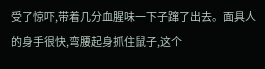受了惊吓,带着几分血腥味一下子蹿了出去。面具人的身手很快,弯腰起身抓住鼠子,这个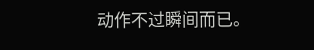动作不过瞬间而已。